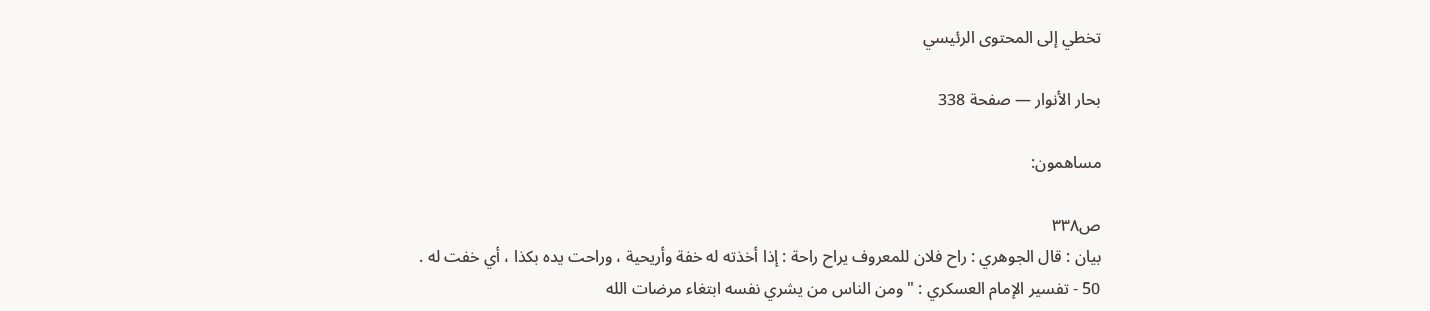تخطي إلى المحتوى الرئيسي

بحار الأنوار — صفحة 338

مساهمون:

ص٣٣٨
بيان : قال الجوهري : راح فلان للمعروف يراح راحة : إذا أخذته له خفة وأريحية ، وراحت يده بكذا ، أي خفت له .
50 - تفسير الإمام العسكري : " ومن الناس من يشري نفسه ابتغاء مرضات الله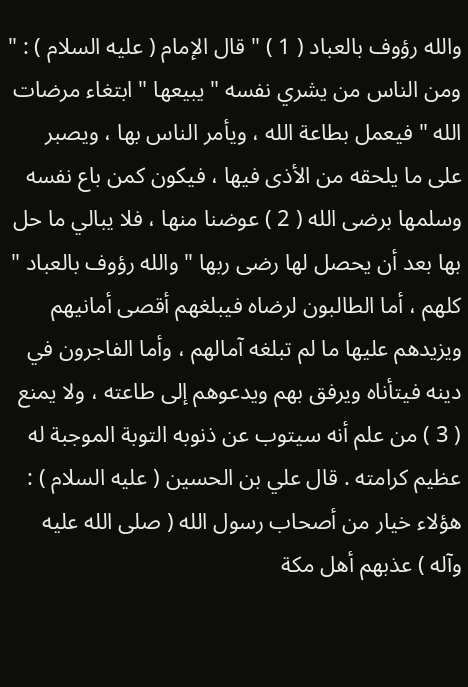والله رؤوف بالعباد ( 1 ) " قال الإمام ( عليه السلام ) : " ومن الناس من يشري نفسه " يبيعها " ابتغاء مرضات الله " فيعمل بطاعة الله ، ويأمر الناس بها ، ويصبر على ما يلحقه من الأذى فيها ، فيكون كمن باع نفسه وسلمها برضى الله ( 2 ) عوضنا منها ، فلا يبالي ما حل بها بعد أن يحصل لها رضى ربها " والله رؤوف بالعباد " كلهم ، أما الطالبون لرضاه فيبلغهم أقصى أمانيهم ويزيدهم عليها ما لم تبلغه آمالهم ، وأما الفاجرون في دينه فيتأناه ويرفق بهم ويدعوهم إلى طاعته ، ولا يمنع ( 3 ) من علم أنه سيتوب عن ذنوبه التوبة الموجبة له عظيم كرامته . قال علي بن الحسين ( عليه السلام ) : هؤلاء خيار من أصحاب رسول الله ( صلى الله عليه وآله ) عذبهم أهل مكة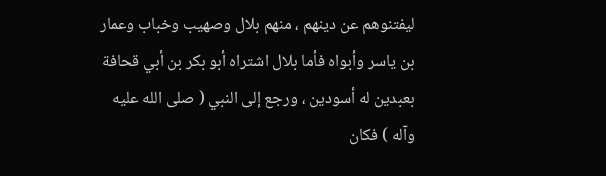ليفتنوهم عن دينهم ، منهم بلال وصهيب وخباب وعمار بن ياسر وأبواه فأما بلال اشتراه أبو بكر بن أبي قحافة بعبدين له أسودين ، ورجع إلى النبي ( صلى الله عليه وآله ) فكان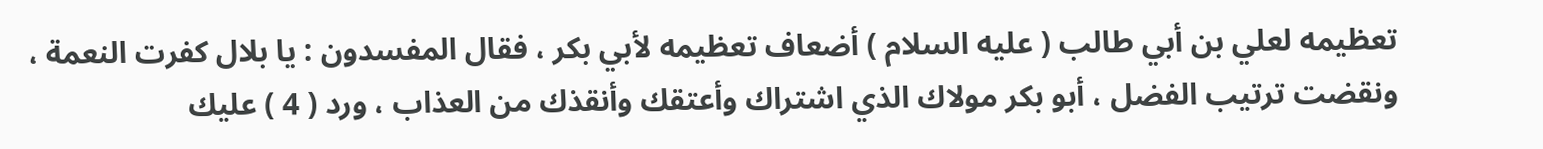تعظيمه لعلي بن أبي طالب ( عليه السلام ) أضعاف تعظيمه لأبي بكر ، فقال المفسدون : يا بلال كفرت النعمة ، ونقضت ترتيب الفضل ، أبو بكر مولاك الذي اشتراك وأعتقك وأنقذك من العذاب ، ورد ( 4 ) عليك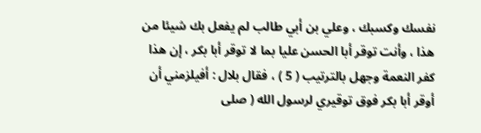نفسك وكسبك ، وعلي بن أبي طالب لم يفعل بك شيئا من هذا ، وأنت توقر أبا الحسن عليا بما لا توقر أبا بكر ، إن هذا كفر النعمة وجهل بالترتيب ( 5 ) ، فقال بلال : أفيلزمني أن أوقر أبا بكر فوق توقيري لرسول الله ( صلى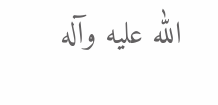الله عليه وآله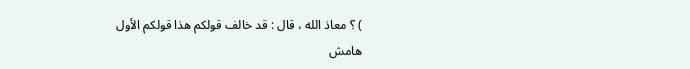) ؟ معاذ الله ، قال : قد خالف قولكم هذا قولكم الأول
هامش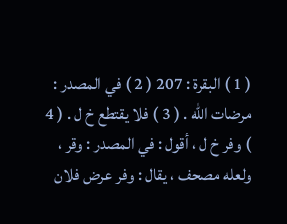( 1 ) البقرة : 207 ( 2 ) في المصدر : مرضات الله . ( 3 ) فلا يقتطع خ ل . ( 4 ) وفر خ ل ، أقول : في المصدر : وقر ، ولعله مصحف ، يقال : وفر عرض فلان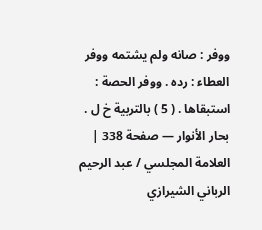ووفر : صانه ولم يشتمه ووفر العطاء : رده . ووفر الحصة : استبقاها . ( 5 ) بالتربية خ ل .
بحار الأنوار — صفحة 338 | العلامة المجلسي / عبد الرحيم الرباني الشيرازي